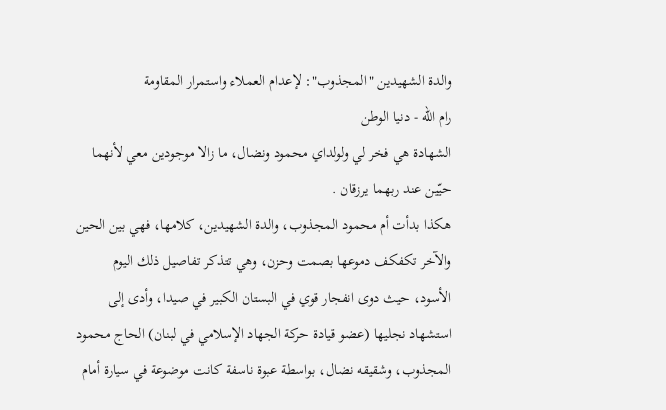والدة الشهيدين "المجذوب": لإعدام العملاء واستمرار المقاومة
رام الله - دنيا الوطن
الشهادة هي فخر لي ولولداي محمود ونضال، ما زالا موجودين معي لأنهما حيّين عند ربهما يرزقان .
هكذا بدأت أم محمود المجذوب، والدة الشهيدين، كلامها، فهي بين الحين والآخر تكفكف دموعها بصمت وحزن، وهي تتذكر تفاصيل ذلك اليوم الأسود، حيث دوى انفجار قوي في البستان الكبير في صيدا، وأدى إلى استشهاد نجليها (عضو قيادة حركة الجهاد الإسلامي في لبنان) الحاج محمود المجذوب، وشقيقه نضال، بواسطة عبوة ناسفة كانت موضوعة في سيارة أمام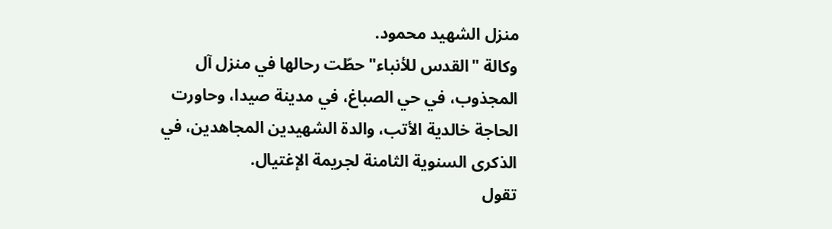منزل الشهيد محمود.
وكالة "القدس للأنباء" حطّت رحالها في منزل آل المجذوب، في حي الصباغ، في مدينة صيدا، وحاورت الحاجة خالدية الأتب، والدة الشهيدين المجاهدين، في الذكرى السنوية الثامنة لجريمة الإغتيال.
تقول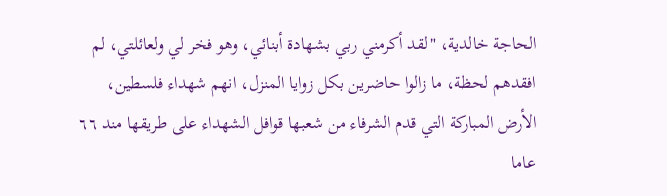الحاجة خالدية، "لقد أكرمني ربي بشهادة أبنائي، وهو فخر لي ولعائلتي، لم افقدهم لحظة، ما زالوا حاضرين بكل زوايا المنزل، انهم شهداء فلسطين، الأرض المباركة التي قدم الشرفاء من شعبها قوافل الشهداء على طريقها مند ٦٦ عاما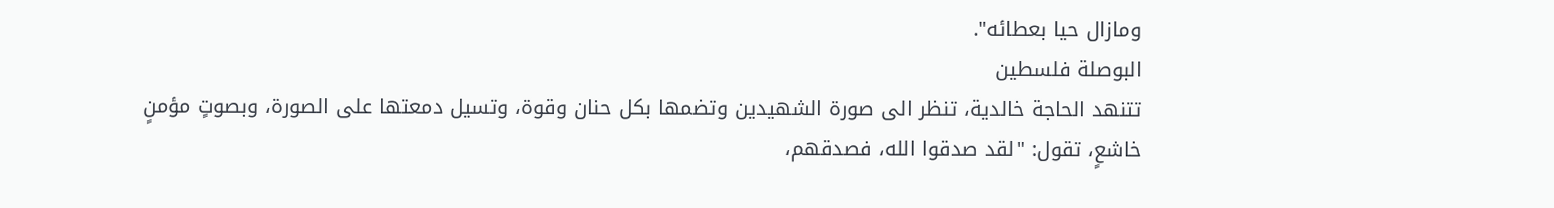ومازال حيا بعطائه".
البوصلة فلسطين
تتنهد الحاجة خالدية، تنظر الى صورة الشهيدين وتضمها بكل حنان وقوة، وتسيل دمعتها على الصورة، وبصوتٍ مؤمنٍ خاشعٍ، تقول: "لقد صدقوا الله، فصدقهم،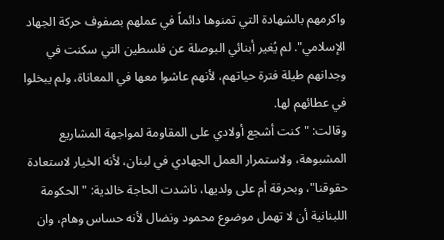واكرمهم بالشهادة التي تمنوها دائماً في عملهم بصفوف حركة الجهاد الإسلامي". لم يُغير أبنائي البوصلة عن فلسطين التي سكنت في وجدانهم طيلة فترة حياتهم، لأنهم عاشوا معها في المعاناة، ولم يبخلوا في عطائهم لها.
وقالت: "كنت أشجع أولادي على المقاومة لمواجهة المشاريع المشبوهة، ولاستمرار العمل الجهادي في لبنان، لأنه الخيار لاستعادة حقوقنا"، وبحرقة أم على ولديها، ناشدت الحاجة خالدية: "الحكومة اللبنانية أن لا تهمل موضوع محمود ونضال لأنه حساس وهام، وان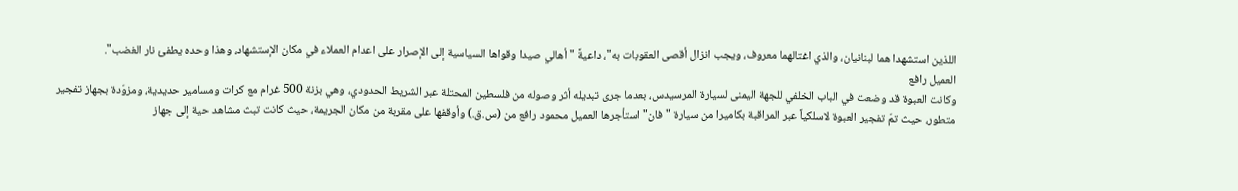اللذين استشهدا هما لبنانيان، والذي اغتالهما معروف، ويجب انزال أقصى العقوبات به"، داعيةً "أهالي صيدا وقواها السياسية إلى الإصرار على اعدام العملاء في مكان الإستشهاد، وهذا وحده يطفئ نار الغضب".
العميل رافع
وكانت العبوة قد وضعت في الباب الخلفي للجهة اليمنى لسيارة المرسيدس، بعدما جرى تبديله أثر وصوله من فلسطين المحتلة عبر الشريط الحدودي، وهي بزنة 500 غرام مع كرات ومسامير حديدية، ومزوّدة بجهاز تفجير متطور، حيث تمّ تفجير العبوة لاسلكياً عبر المراقبة بكاميرا من سيارة "فان" استأجرها العميل محمود رافع من (س.ق.) وأوقفها على مقربة من مكان الجريمة، حيث كانت تبث مشاهد حية إلى جهاز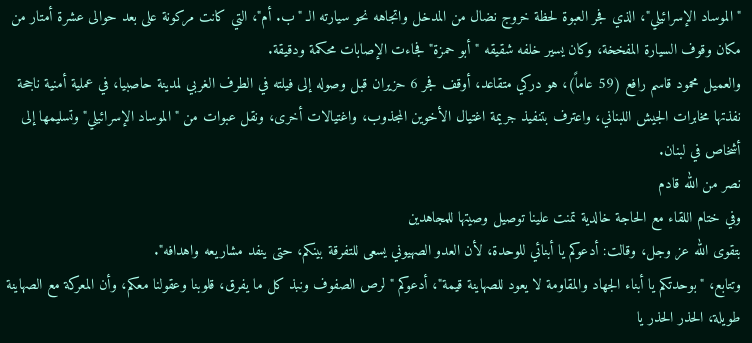"الموساد الإسرائيلي"، الذي فجر العبوة لحظة خروج نضال من المدخل واتجاهه نحو سيارته الـ "ب. أم"، التي كانت مركونة على بعد حوالى عشرة أمتار من مكان وقوف السيارة المفخخة، وكان يسير خلفه شقيقه "أبو حمزة" فجاءت الإصابات محكمة ودقيقة.
والعميل محمود قاسم رافع (59 عاماً)، هو دركي متقاعد، أوقف فجر 6 حزيران قبل وصوله إلى فيلته في الطرف الغربي لمدينة حاصبيا، في عملية أمنية ناجحة نفذتها مخابرات الجيش اللبناني، واعترف بتنفيذ جريمة اغتيال الأخوين المجذوب، واغتيالات أخرى، ونقل عبوات من "الموساد الإسرائيلي" وتسليمها إلى أشخاص في لبنان.
نصر من الله قادم
وفي ختام اللقاء مع الحاجة خالدية تمنت علينا توصيل وصيتها للمجاهدين
بتقوى الله عز وجل، وقالت: أدعوكم يا أبنائي للوحدة، لأن العدو الصهيوني يسعى للتفرقة بينكم، حتى ينفد مشاريعه واهدافه".
وتتابع، "بوحدتكم يا أبناء الجهاد والمقاومة لا يعود للصهاينة قيمة"، أدعوكم "لرص الصفوف ونبذ كل ما يفرق، قلوبنا وعقولنا معكم، وأن المعركة مع الصهاينة طويلة، الحذر الحذر يا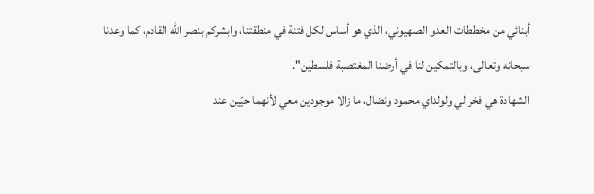أبنائي من مخططات العدو الصهيوني، الذي هو أساس لكل فتنة في منطقتنا، وابشركم بنصر الله القادم، كما وعدنا سبحانه وتعالى، وبالتمكين لنا في أرضنا المغتصبة فلسطين".
الشهادة هي فخر لي ولولداي محمود ونضال، ما زالا موجودين معي لأنهما حيّين عند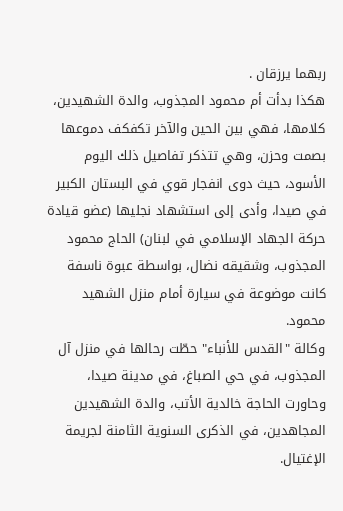ربهما يرزقان .
هكذا بدأت أم محمود المجذوب، والدة الشهيدين، كلامها، فهي بين الحين والآخر تكفكف دموعها بصمت وحزن، وهي تتذكر تفاصيل ذلك اليوم الأسود، حيث دوى انفجار قوي في البستان الكبير في صيدا، وأدى إلى استشهاد نجليها (عضو قيادة حركة الجهاد الإسلامي في لبنان) الحاج محمود المجذوب، وشقيقه نضال، بواسطة عبوة ناسفة كانت موضوعة في سيارة أمام منزل الشهيد محمود.
وكالة "القدس للأنباء" حطّت رحالها في منزل آل المجذوب، في حي الصباغ، في مدينة صيدا، وحاورت الحاجة خالدية الأتب، والدة الشهيدين المجاهدين، في الذكرى السنوية الثامنة لجريمة الإغتيال.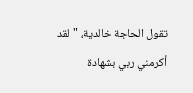تقول الحاجة خالدية، "لقد أكرمني ربي بشهادة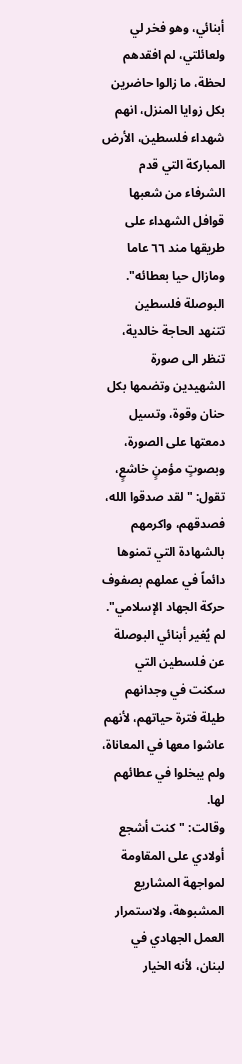أبنائي، وهو فخر لي ولعائلتي، لم افقدهم لحظة، ما زالوا حاضرين بكل زوايا المنزل، انهم شهداء فلسطين، الأرض المباركة التي قدم الشرفاء من شعبها قوافل الشهداء على طريقها مند ٦٦ عاما ومازال حيا بعطائه".
البوصلة فلسطين
تتنهد الحاجة خالدية، تنظر الى صورة الشهيدين وتضمها بكل حنان وقوة، وتسيل دمعتها على الصورة، وبصوتٍ مؤمنٍ خاشعٍ، تقول: "لقد صدقوا الله، فصدقهم، واكرمهم بالشهادة التي تمنوها دائماً في عملهم بصفوف حركة الجهاد الإسلامي". لم يُغير أبنائي البوصلة عن فلسطين التي سكنت في وجدانهم طيلة فترة حياتهم، لأنهم عاشوا معها في المعاناة، ولم يبخلوا في عطائهم لها.
وقالت: "كنت أشجع أولادي على المقاومة لمواجهة المشاريع المشبوهة، ولاستمرار العمل الجهادي في لبنان، لأنه الخيار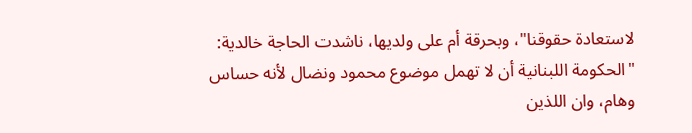لاستعادة حقوقنا"، وبحرقة أم على ولديها، ناشدت الحاجة خالدية: "الحكومة اللبنانية أن لا تهمل موضوع محمود ونضال لأنه حساس وهام، وان اللذين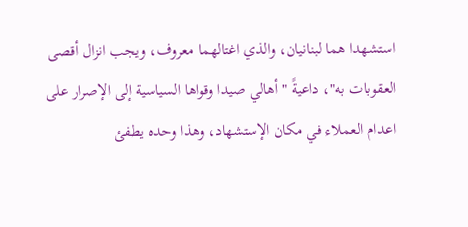استشهدا هما لبنانيان، والذي اغتالهما معروف، ويجب انزال أقصى العقوبات به"، داعيةً "أهالي صيدا وقواها السياسية إلى الإصرار على اعدام العملاء في مكان الإستشهاد، وهذا وحده يطفئ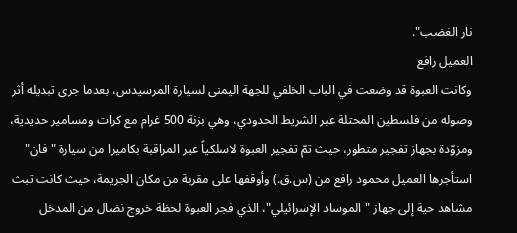نار الغضب".
العميل رافع
وكانت العبوة قد وضعت في الباب الخلفي للجهة اليمنى لسيارة المرسيدس، بعدما جرى تبديله أثر وصوله من فلسطين المحتلة عبر الشريط الحدودي، وهي بزنة 500 غرام مع كرات ومسامير حديدية، ومزوّدة بجهاز تفجير متطور، حيث تمّ تفجير العبوة لاسلكياً عبر المراقبة بكاميرا من سيارة "فان" استأجرها العميل محمود رافع من (س.ق.) وأوقفها على مقربة من مكان الجريمة، حيث كانت تبث مشاهد حية إلى جهاز "الموساد الإسرائيلي"، الذي فجر العبوة لحظة خروج نضال من المدخل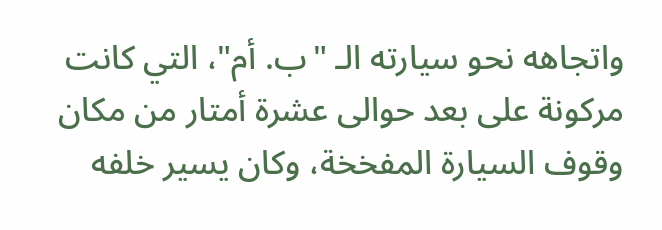واتجاهه نحو سيارته الـ "ب. أم"، التي كانت مركونة على بعد حوالى عشرة أمتار من مكان وقوف السيارة المفخخة، وكان يسير خلفه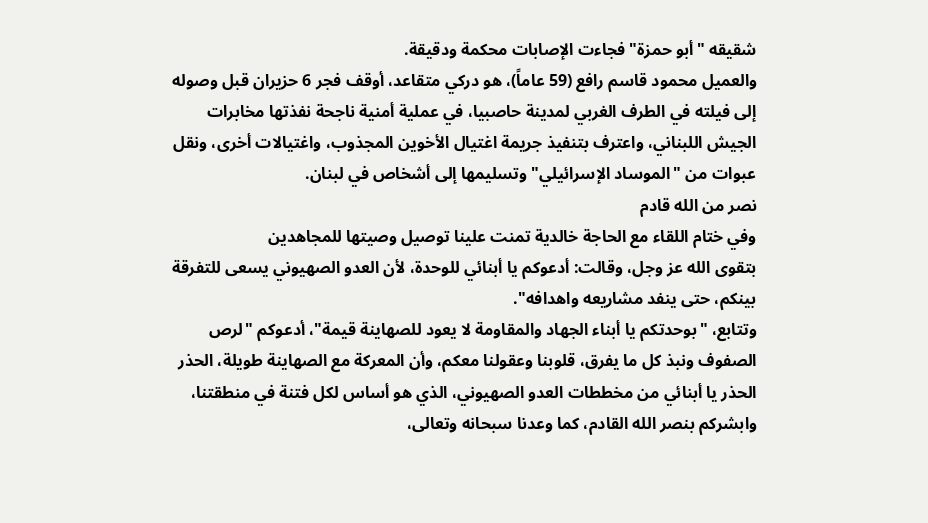شقيقه "أبو حمزة" فجاءت الإصابات محكمة ودقيقة.
والعميل محمود قاسم رافع (59 عاماً)، هو دركي متقاعد، أوقف فجر 6 حزيران قبل وصوله إلى فيلته في الطرف الغربي لمدينة حاصبيا، في عملية أمنية ناجحة نفذتها مخابرات الجيش اللبناني، واعترف بتنفيذ جريمة اغتيال الأخوين المجذوب، واغتيالات أخرى، ونقل عبوات من "الموساد الإسرائيلي" وتسليمها إلى أشخاص في لبنان.
نصر من الله قادم
وفي ختام اللقاء مع الحاجة خالدية تمنت علينا توصيل وصيتها للمجاهدين
بتقوى الله عز وجل، وقالت: أدعوكم يا أبنائي للوحدة، لأن العدو الصهيوني يسعى للتفرقة بينكم، حتى ينفد مشاريعه واهدافه".
وتتابع، "بوحدتكم يا أبناء الجهاد والمقاومة لا يعود للصهاينة قيمة"، أدعوكم "لرص الصفوف ونبذ كل ما يفرق، قلوبنا وعقولنا معكم، وأن المعركة مع الصهاينة طويلة، الحذر الحذر يا أبنائي من مخططات العدو الصهيوني، الذي هو أساس لكل فتنة في منطقتنا، وابشركم بنصر الله القادم، كما وعدنا سبحانه وتعالى،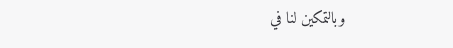وبالتمكين لنا في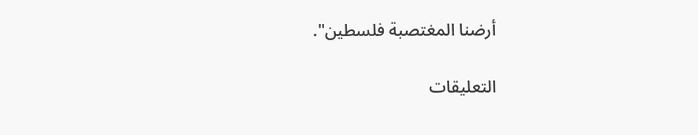أرضنا المغتصبة فلسطين".

التعليقات